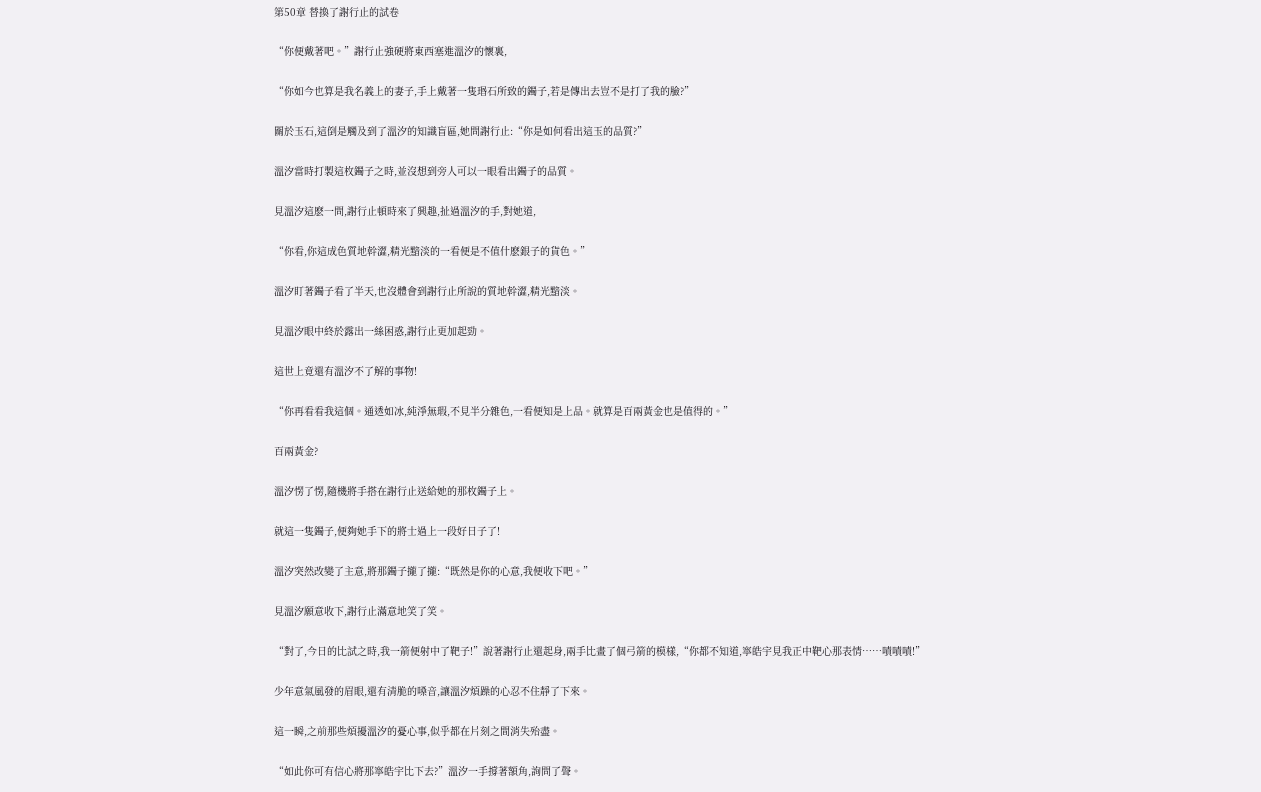第50章 替換了謝行止的試卷

“你便戴著吧。”謝行止強硬將東西塞進溫汐的懷裏,

“你如今也算是我名義上的妻子,手上戴著一隻瑉石所致的鐲子,若是傳出去豈不是打了我的臉?”

關於玉石,這倒是觸及到了溫汐的知識盲區,她問謝行止:“你是如何看出這玉的品質?”

溫汐當時打製這枚鐲子之時,並沒想到旁人可以一眼看出鐲子的品質。

見溫汐這麽一問,謝行止頓時來了興趣,扯過溫汐的手,對她道,

“你看,你這成色質地幹澀,精光黯淡的一看便是不值什麽銀子的貨色。”

溫汐盯著鐲子看了半天,也沒體會到謝行止所說的質地幹澀,精光黯淡。

見溫汐眼中終於露出一絲困惑,謝行止更加起勁。

這世上竟還有溫汐不了解的事物!

“你再看看我這個。通透如冰,純淨無瑕,不見半分雜色,一看便知是上品。就算是百兩黃金也是值得的。”

百兩黃金?

溫汐愣了愣,隨機將手搭在謝行止送給她的那枚鐲子上。

就這一隻鐲子,便夠她手下的將士過上一段好日子了!

溫汐突然改變了主意,將那鐲子攏了攏:“既然是你的心意,我便收下吧。”

見溫汐願意收下,謝行止滿意地笑了笑。

“對了,今日的比試之時,我一箭便射中了靶子!”說著謝行止還起身,兩手比畫了個弓箭的模樣,“你都不知道,寧皓宇見我正中靶心那表情……嘖嘖嘖!”

少年意氣風發的眉眼,還有清脆的嗓音,讓溫汐煩躁的心忍不住靜了下來。

這一瞬,之前那些煩擾溫汐的憂心事,似乎都在片刻之間消失殆盡。

“如此你可有信心將那寧皓宇比下去?”溫汐一手撐著額角,詢問了聲。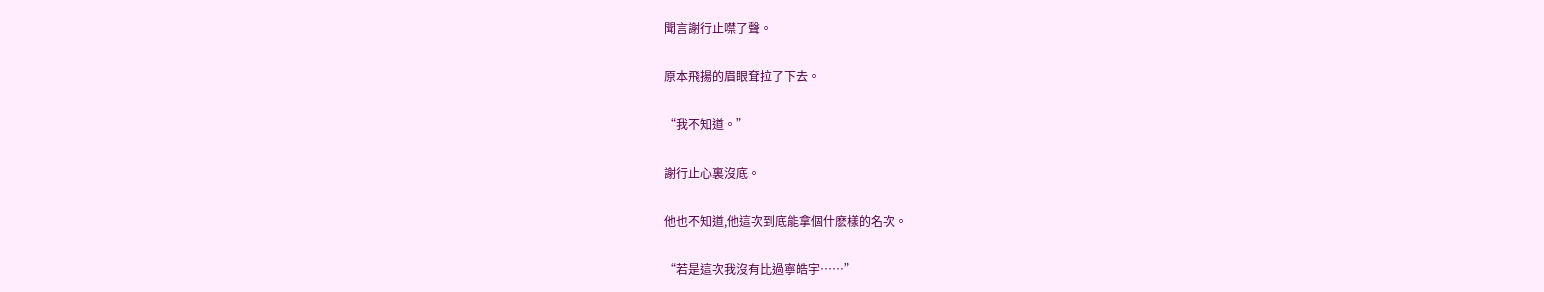聞言謝行止噤了聲。

原本飛揚的眉眼耷拉了下去。

“我不知道。”

謝行止心裏沒底。

他也不知道,他這次到底能拿個什麽樣的名次。

“若是這次我沒有比過寧皓宇……”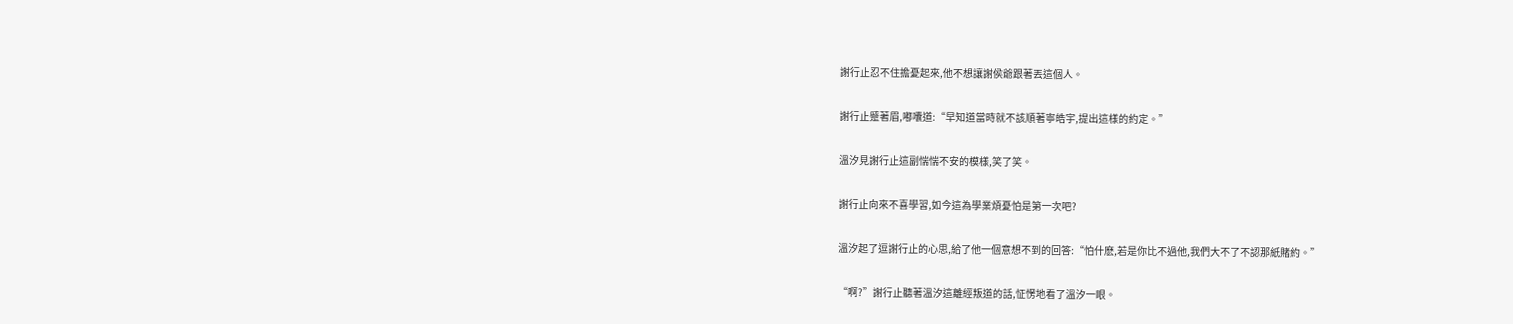謝行止忍不住擔憂起來,他不想讓謝侯爺跟著丟這個人。

謝行止蹙著眉,嘟囔道:“早知道當時就不該順著寧皓宇,提出這樣的約定。”

溫汐見謝行止這副惴惴不安的模樣,笑了笑。

謝行止向來不喜學習,如今這為學業煩憂怕是第一次吧?

溫汐起了逗謝行止的心思,給了他一個意想不到的回答:“怕什麽,若是你比不過他,我們大不了不認那紙賭約。”

“啊?”謝行止聽著溫汐這離經叛道的話,怔愣地看了溫汐一眼。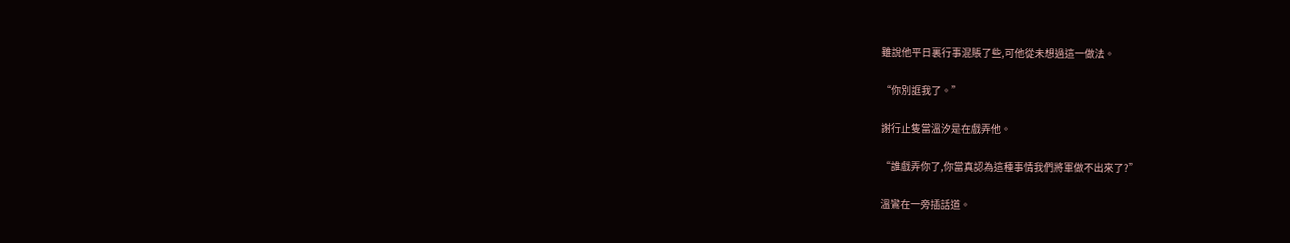雖說他平日裏行事混賬了些,可他從未想過這一做法。

“你別誆我了。”

謝行止隻當溫汐是在戲弄他。

“誰戲弄你了,你當真認為這種事情我們將軍做不出來了?”

溫鸞在一旁插話道。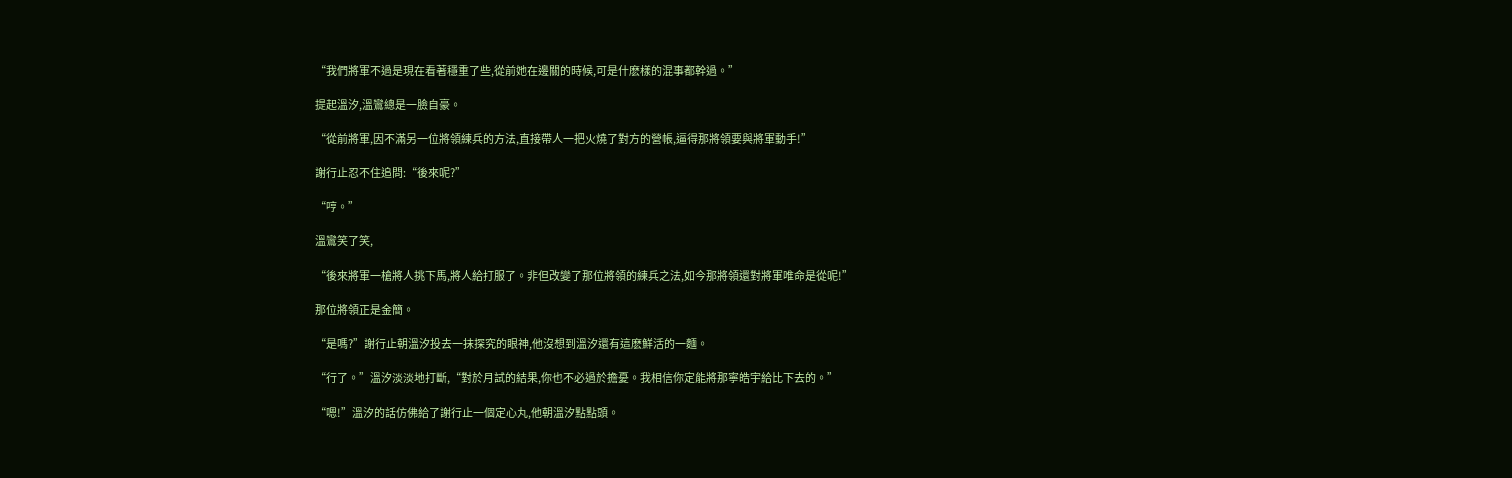“我們將軍不過是現在看著穩重了些,從前她在邊關的時候,可是什麽樣的混事都幹過。”

提起溫汐,溫鸞總是一臉自豪。

“從前將軍,因不滿另一位將領練兵的方法,直接帶人一把火燒了對方的營帳,逼得那將領要與將軍動手!”

謝行止忍不住追問:“後來呢?”

“哼。”

溫鸞笑了笑,

“後來將軍一槍將人挑下馬,將人給打服了。非但改變了那位將領的練兵之法,如今那將領還對將軍唯命是從呢!”

那位將領正是金簡。

“是嗎?”謝行止朝溫汐投去一抹探究的眼神,他沒想到溫汐還有這麽鮮活的一麵。

“行了。”溫汐淡淡地打斷,“對於月試的結果,你也不必過於擔憂。我相信你定能將那寧皓宇給比下去的。”

“嗯!”溫汐的話仿佛給了謝行止一個定心丸,他朝溫汐點點頭。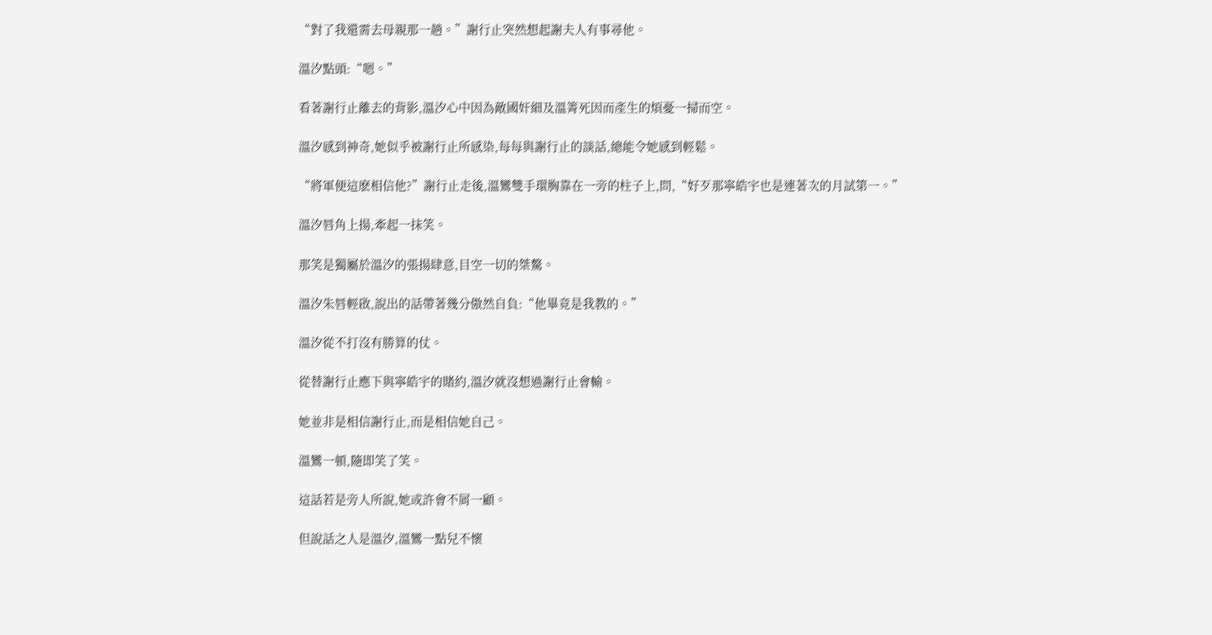“對了我還需去母親那一趟。”謝行止突然想起謝夫人有事尋他。

溫汐點頭:“嗯。”

看著謝行止離去的背影,溫汐心中因為敵國奸細及溫箐死因而產生的煩憂一掃而空。

溫汐感到神奇,她似乎被謝行止所感染,每每與謝行止的談話,總能令她感到輕鬆。

“將軍便這麽相信他?”謝行止走後,溫鸞雙手環胸靠在一旁的柱子上,問,“好歹那寧皓宇也是連著次的月試第一。”

溫汐唇角上揚,牽起一抹笑。

那笑是獨屬於溫汐的張揚肆意,目空一切的桀驁。

溫汐朱唇輕啟,說出的話帶著幾分傲然自負:“他畢竟是我教的。”

溫汐從不打沒有勝算的仗。

從替謝行止應下與寧皓宇的賭約,溫汐就沒想過謝行止會輸。

她並非是相信謝行止,而是相信她自己。

溫鸞一頓,隨即笑了笑。

這話若是旁人所說,她或許會不屑一顧。

但說話之人是溫汐,溫鸞一點兒不懷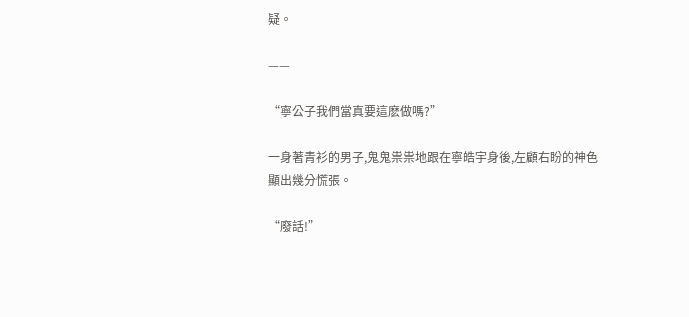疑。

——

“寧公子我們當真要這麽做嗎?”

一身著青衫的男子,鬼鬼祟祟地跟在寧皓宇身後,左顧右盼的神色顯出幾分慌張。

“廢話!”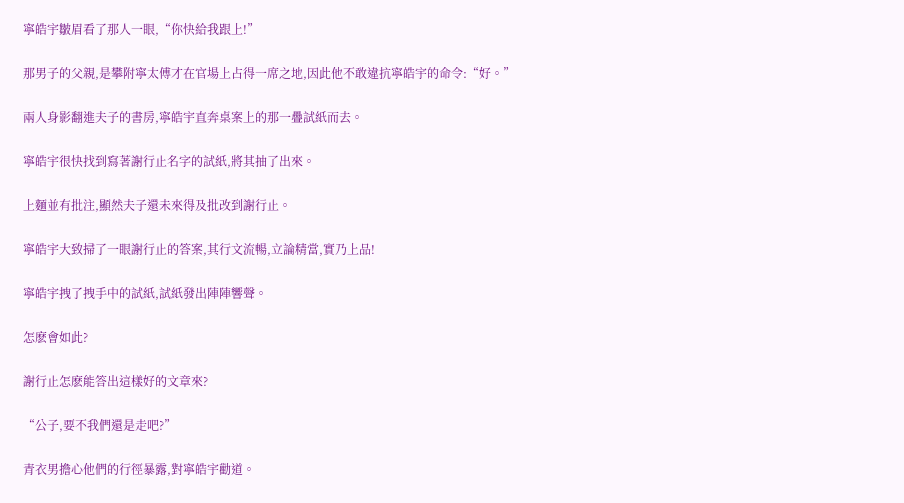寧皓宇皺眉看了那人一眼,“你快給我跟上!”

那男子的父親,是攀附寧太傅才在官場上占得一席之地,因此他不敢違抗寧皓宇的命令:“好。”

兩人身影翻進夫子的書房,寧皓宇直奔桌案上的那一疊試紙而去。

寧皓宇很快找到寫著謝行止名字的試紙,將其抽了出來。

上麵並有批注,顯然夫子還未來得及批改到謝行止。

寧皓宇大致掃了一眼謝行止的答案,其行文流暢,立論精當,實乃上品!

寧皓宇拽了拽手中的試紙,試紙發出陣陣響聲。

怎麽會如此?

謝行止怎麽能答出這樣好的文章來?

“公子,要不我們還是走吧?”

青衣男擔心他們的行徑暴露,對寧皓宇勸道。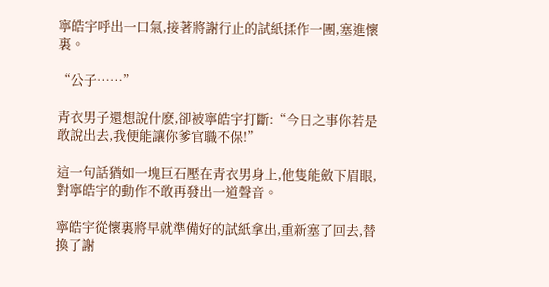寧皓宇呼出一口氣,接著將謝行止的試紙揉作一團,塞進懷裏。

“公子……”

青衣男子還想說什麽,卻被寧皓宇打斷:“今日之事你若是敢說出去,我便能讓你爹官職不保!”

這一句話猶如一塊巨石壓在青衣男身上,他隻能斂下眉眼,對寧皓宇的動作不敢再發出一道聲音。

寧皓宇從懷裏將早就準備好的試紙拿出,重新塞了回去,替換了謝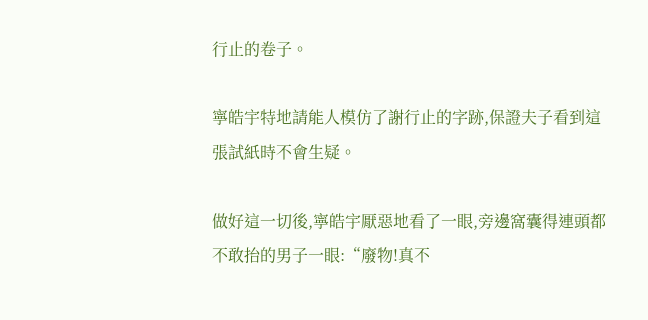行止的卷子。

寧皓宇特地請能人模仿了謝行止的字跡,保證夫子看到這張試紙時不會生疑。

做好這一切後,寧皓宇厭惡地看了一眼,旁邊窩囊得連頭都不敢抬的男子一眼:“廢物!真不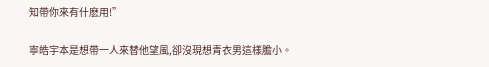知帶你來有什麽用!”

寧皓宇本是想帶一人來替他望風,卻沒現想青衣男這樣膽小。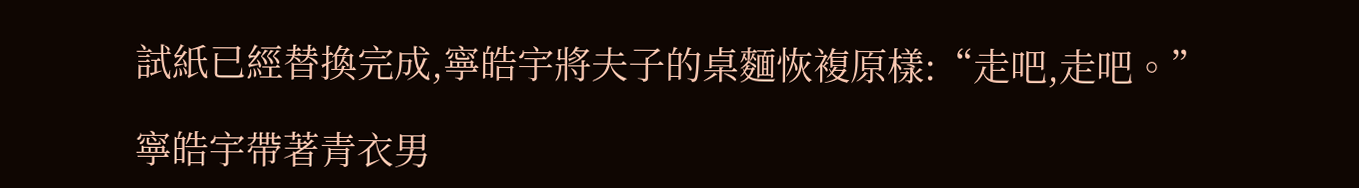試紙已經替換完成,寧皓宇將夫子的桌麵恢複原樣:“走吧,走吧。”

寧皓宇帶著青衣男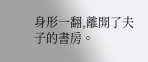身形一翻,離開了夫子的書房。